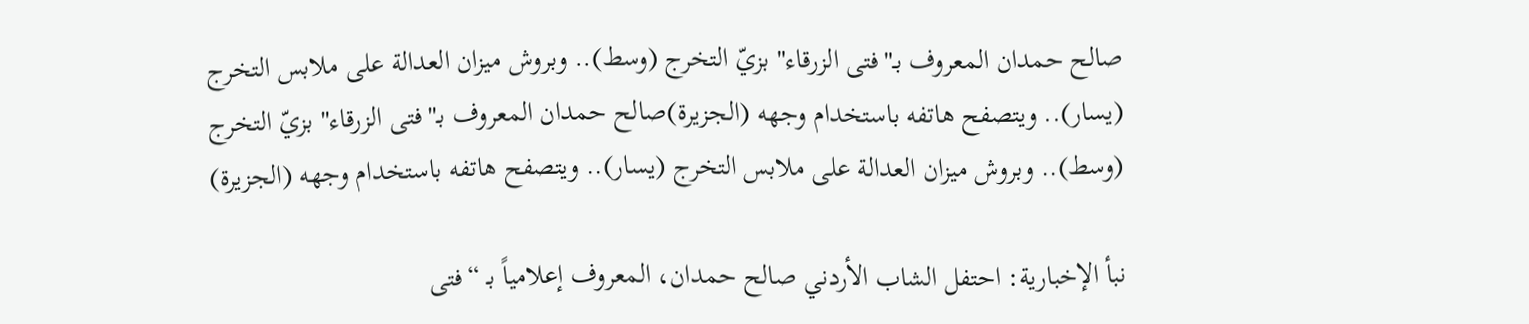صالح حمدان المعروف بـ"فتى الزرقاء" بزيّ التخرج (وسط).. وبروش ميزان العدالة على ملابس التخرج (يسار).. ويتصفح هاتفه باستخدام وجهه (الجزيرة)صالح حمدان المعروف بـ"فتى الزرقاء" بزيّ التخرج (وسط).. وبروش ميزان العدالة على ملابس التخرج (يسار).. ويتصفح هاتفه باستخدام وجهه (الجزيرة)

نبأ الإخبارية: احتفل الشاب الأردني صالح حمدان، المعروف إعلامياً بـ “فتى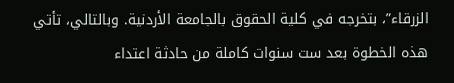الزرقاء”، بتخرجه في كلية الحقوق بالجامعة الأردنية. وبالتالي، تأتي هذه الخطوة بعد ست سنوات كاملة من حادثة اعتداء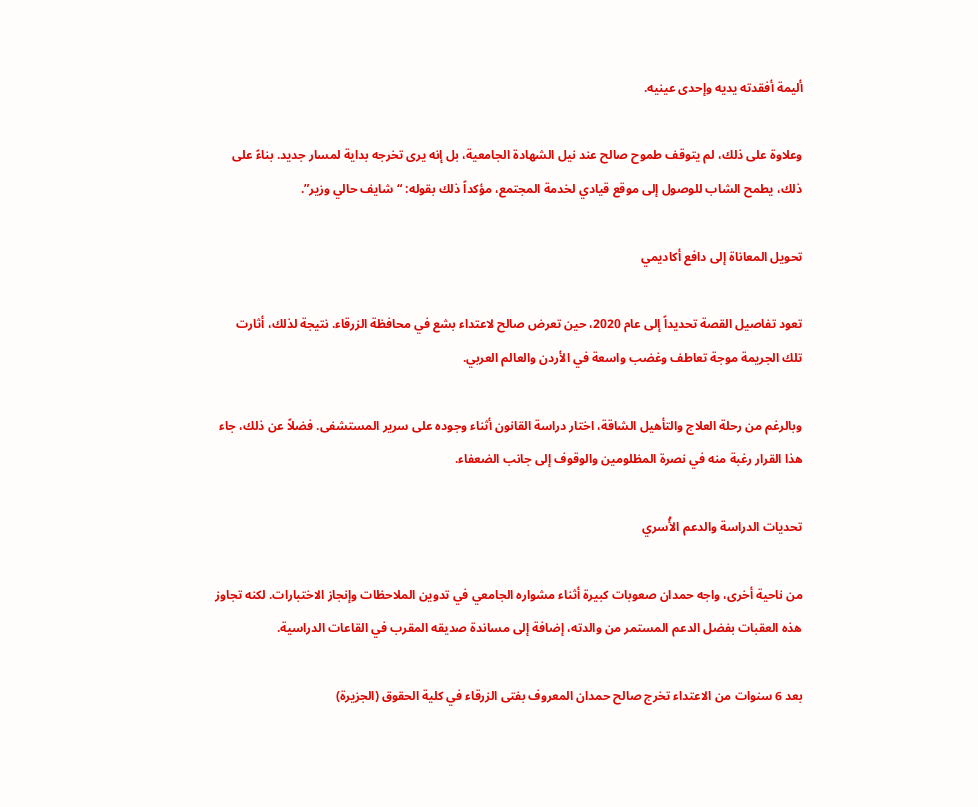أليمة أفقدته يديه وإحدى عينيه.

وعلاوة على ذلك، لم يتوقف طموح صالح عند نيل الشهادة الجامعية، بل إنه يرى تخرجه بداية لمسار جديد. بناءً على ذلك، يطمح الشاب للوصول إلى موقع قيادي لخدمة المجتمع، مؤكداً ذلك بقوله: “شايف حالي وزير”.

تحويل المعاناة إلى دافع أكاديمي

تعود تفاصيل القصة تحديداً إلى عام 2020، حين تعرض صالح لاعتداء بشع في محافظة الزرقاء. نتيجة لذلك، أثارت تلك الجريمة موجة تعاطف وغضب واسعة في الأردن والعالم العربي.

وبالرغم من رحلة العلاج والتأهيل الشاقة، اختار دراسة القانون أثناء وجوده على سرير المستشفى. فضلاً عن ذلك، جاء هذا القرار رغبة منه في نصرة المظلومين والوقوف إلى جانب الضعفاء.

تحديات الدراسة والدعم الأُسري

من ناحية أخرى، واجه حمدان صعوبات كبيرة أثناء مشواره الجامعي في تدوين الملاحظات وإنجاز الاختبارات. لكنه تجاوز هذه العقبات بفضل الدعم المستمر من والدته، إضافة إلى مساندة صديقه المقرب في القاعات الدراسية.

بعد 6 سنوات من الاعتداء تخرج صالح حمدان المعروف بفتى الزرقاء في كلية الحقوق (الجزيرة)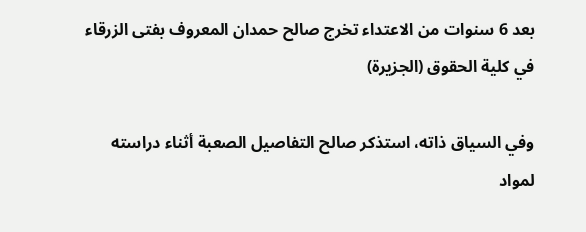بعد 6 سنوات من الاعتداء تخرج صالح حمدان المعروف بفتى الزرقاء في كلية الحقوق (الجزيرة)

وفي السياق ذاته، استذكر صالح التفاصيل الصعبة أثناء دراسته لمواد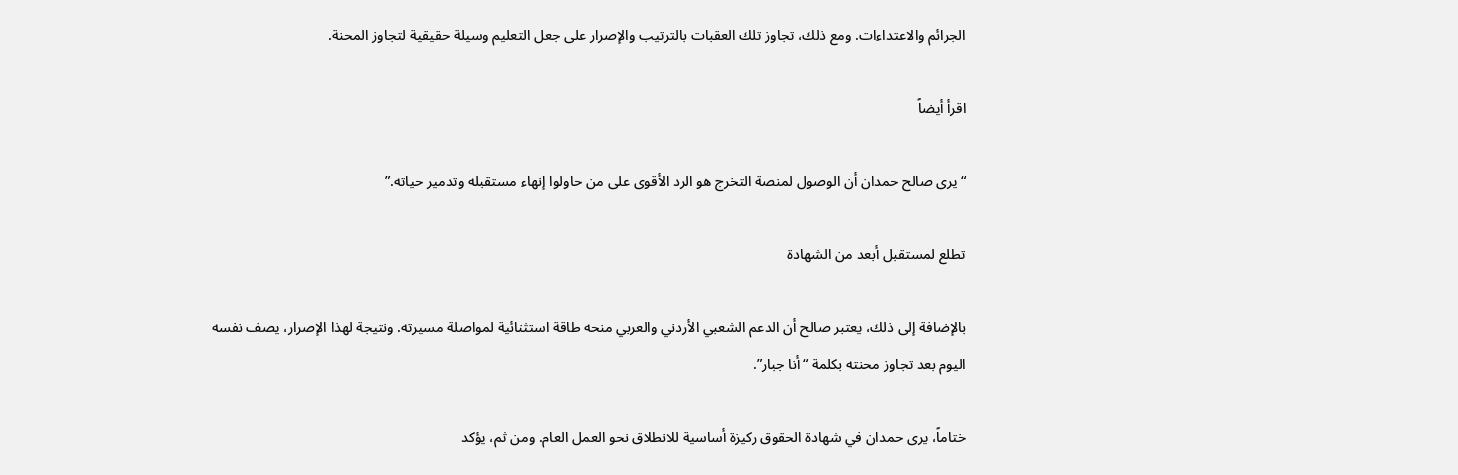الجرائم والاعتداءات. ومع ذلك، تجاوز تلك العقبات بالترتيب والإصرار على جعل التعليم وسيلة حقيقية لتجاوز المحنة.

اقرأ أيضاً

“يرى صالح حمدان أن الوصول لمنصة التخرج هو الرد الأقوى على من حاولوا إنهاء مستقبله وتدمير حياته.”

تطلع لمستقبل أبعد من الشهادة

بالإضافة إلى ذلك، يعتبر صالح أن الدعم الشعبي الأردني والعربي منحه طاقة استثنائية لمواصلة مسيرته. ونتيجة لهذا الإصرار، يصف نفسه اليوم بعد تجاوز محنته بكلمة “أنا جبار”.

ختاماً، يرى حمدان في شهادة الحقوق ركيزة أساسية للانطلاق نحو العمل العام. ومن ثم، يؤكد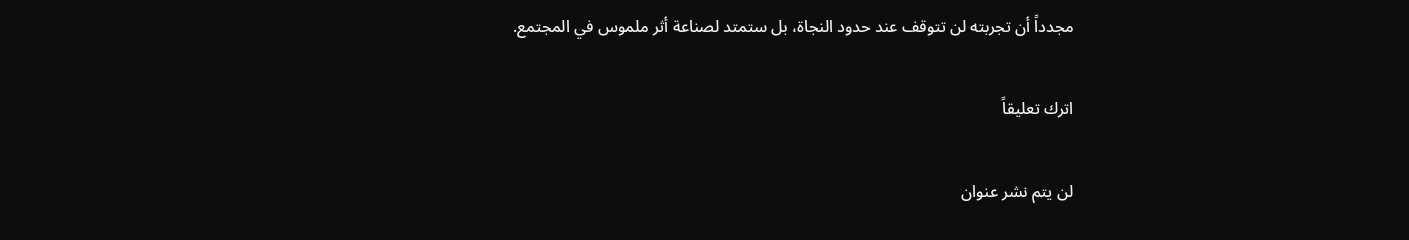مجدداً أن تجربته لن تتوقف عند حدود النجاة، بل ستمتد لصناعة أثر ملموس في المجتمع.

اترك تعليقاً

لن يتم نشر عنوان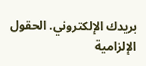بريدك الإلكتروني. الحقول الإلزامية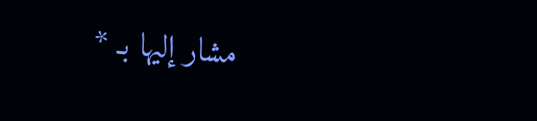مشار إليها بـ *